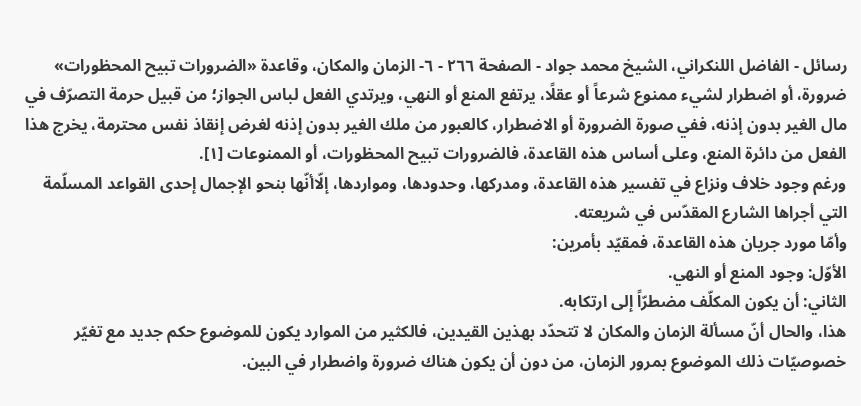رسائل - الفاضل اللنكراني، الشيخ محمد جواد - الصفحة ٢٦٦ - ٦- الزمان والمكان، وقاعدة «الضرورات تبيح المحظورات»
ضرورة، أو اضطرار لشيء ممنوع شرعاً أو عقلًا، يرتفع المنع أو النهي، ويرتدي الفعل لباس الجواز؛ من قبيل حرمة التصرّف في مال الغير بدون إذنه، ففي صورة الضرورة أو الاضطرار، كالعبور من ملك الغير بدون إذنه لغرض إنقاذ نفس محترمة، يخرج هذا الفعل من دائرة المنع، وعلى أساس هذه القاعدة، فالضرورات تبيح المحظورات، أو الممنوعات [١].
ورغم وجود خلاف ونزاع في تفسير هذه القاعدة، ومدركها، وحدودها، ومواردها، إلّاأنّها بنحو الإجمال إحدى القواعد المسلّمة التي أجراها الشارع المقدّس في شريعته.
وأمّا مورد جريان هذه القاعدة، فمقيّد بأمرين:
الأوّل: وجود المنع أو النهي.
الثاني: أن يكون المكلّف مضطرّاً إلى ارتكابه.
هذا، والحال أنّ مسألة الزمان والمكان لا تتحدّد بهذين القيدين، فالكثير من الموارد يكون للموضوع حكم جديد مع تغيّر خصوصيّات ذلك الموضوع بمرور الزمان، من دون أن يكون هناك ضرورة واضطرار في البين.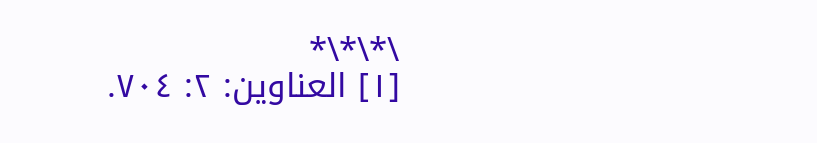\*\*\*
[١] العناوين: ٢: ٧٠٤.